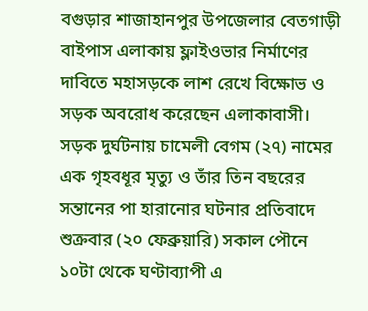বগুড়ার শাজাহানপুর উপজেলার বেতগাড়ী বাইপাস এলাকায় ফ্লাইওভার নির্মাণের দাবিতে মহাসড়কে লাশ রেখে বিক্ষোভ ও সড়ক অবরোধ করেছেন এলাকাবাসী।
সড়ক দুর্ঘটনায় চামেলী বেগম (২৭) নামের এক গৃহবধূর মৃত্যু ও তাঁর তিন বছরের সন্তানের পা হারানোর ঘটনার প্রতিবাদে শুক্রবার (২০ ফেব্রুয়ারি) সকাল পৌনে ১০টা থেকে ঘণ্টাব্যাপী এ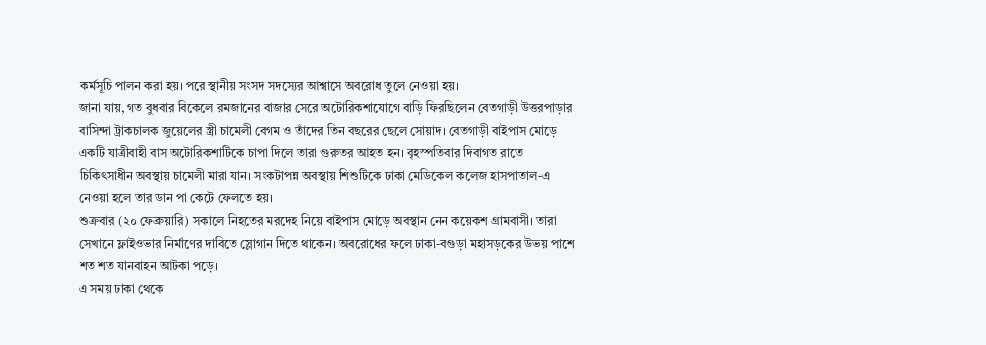কর্মসূচি পালন করা হয়। পরে স্থানীয় সংসদ সদস্যের আশ্বাসে অবরোধ তুলে নেওয়া হয়।
জানা যায়, গত বুধবার বিকেলে রমজানের বাজার সেরে অটোরিকশাযোগে বাড়ি ফিরছিলেন বেতগাড়ী উত্তরপাড়ার বাসিন্দা ট্রাকচালক জুয়েলের স্ত্রী চামেলী বেগম ও তাঁদের তিন বছরের ছেলে সোয়াদ। বেতগাড়ী বাইপাস মোড়ে একটি যাত্রীবাহী বাস অটোরিকশাটিকে চাপা দিলে তারা গুরুতর আহত হন। বৃহস্পতিবার দিবাগত রাতে চিকিৎসাধীন অবস্থায় চামেলী মারা যান। সংকটাপন্ন অবস্থায় শিশুটিকে ঢাকা মেডিকেল কলেজ হাসপাতাল-এ নেওয়া হলে তার ডান পা কেটে ফেলতে হয়।
শুক্রবার (২০ ফেব্রুয়ারি) সকালে নিহতের মরদেহ নিয়ে বাইপাস মোড়ে অবস্থান নেন কয়েকশ গ্রামবাসী। তারা সেখানে ফ্লাইওভার নির্মাণের দাবিতে স্লোগান দিতে থাকেন। অবরোধের ফলে ঢাকা-বগুড়া মহাসড়কের উভয় পাশে শত শত যানবাহন আটকা পড়ে।
এ সময় ঢাকা থেকে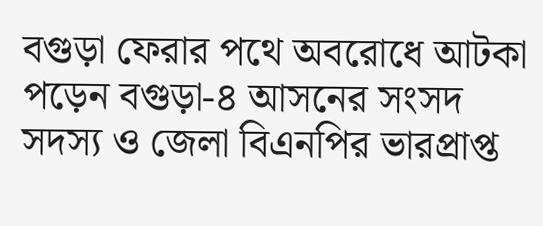বগুড়া ফেরার পথে অবরোধে আটকা পড়েন বগুড়া-৪ আসনের সংসদ সদস্য ও জেলা বিএনপির ভারপ্রাপ্ত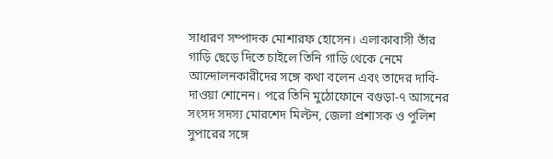সাধারণ সম্পাদক মোশারফ হোসেন। এলাকাবাসী তাঁর গাড়ি ছেড়ে দিতে চাইলে তিনি গাড়ি থেকে নেমে আন্দোলনকারীদের সঙ্গে কথা বলেন এবং তাদের দাবি-দাওয়া শোনেন। পরে তিনি মুঠোফোনে বগুড়া-৭ আসনের সংসদ সদস্য মোরশেদ মিল্টন, জেলা প্রশাসক ও পুলিশ সুপারের সঙ্গে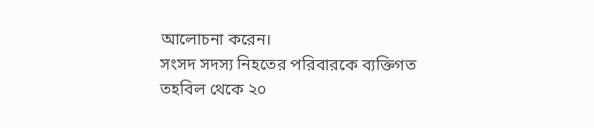আলোচনা করেন।
সংসদ সদস্য নিহতের পরিবারকে ব্যক্তিগত তহবিল থেকে ২০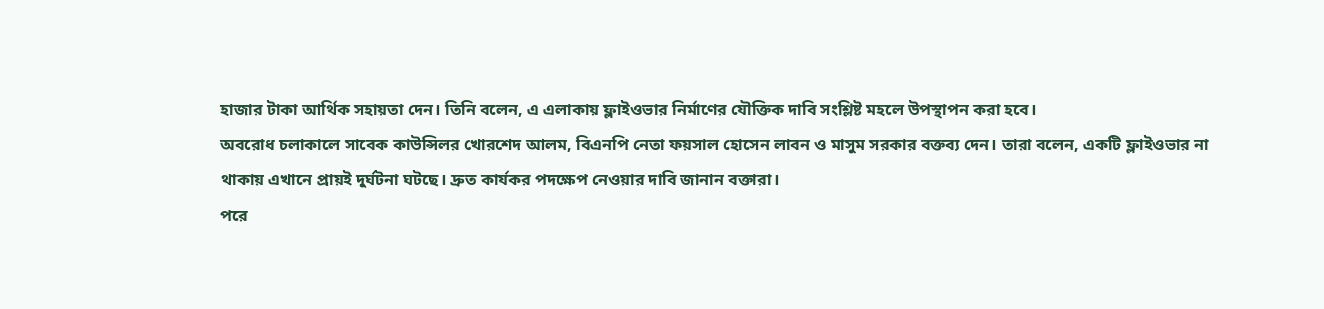হাজার টাকা আর্থিক সহায়তা দেন। তিনি বলেন, এ এলাকায় ফ্লাইওভার নির্মাণের যৌক্তিক দাবি সংশ্লিষ্ট মহলে উপস্থাপন করা হবে।
অবরোধ চলাকালে সাবেক কাউন্সিলর খোরশেদ আলম, বিএনপি নেতা ফয়সাল হোসেন লাবন ও মাসুম সরকার বক্তব্য দেন। তারা বলেন, একটি ফ্লাইওভার না থাকায় এখানে প্রায়ই দুর্ঘটনা ঘটছে। দ্রুত কার্যকর পদক্ষেপ নেওয়ার দাবি জানান বক্তারা।
পরে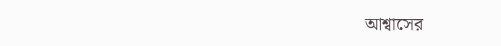আশ্বাসের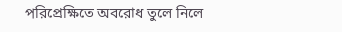পরিপ্রেক্ষিতে অবরোধ তুলে নিলে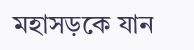মহাসড়কে যান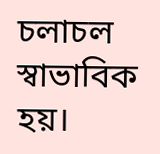চলাচল স্বাভাবিক হয়।